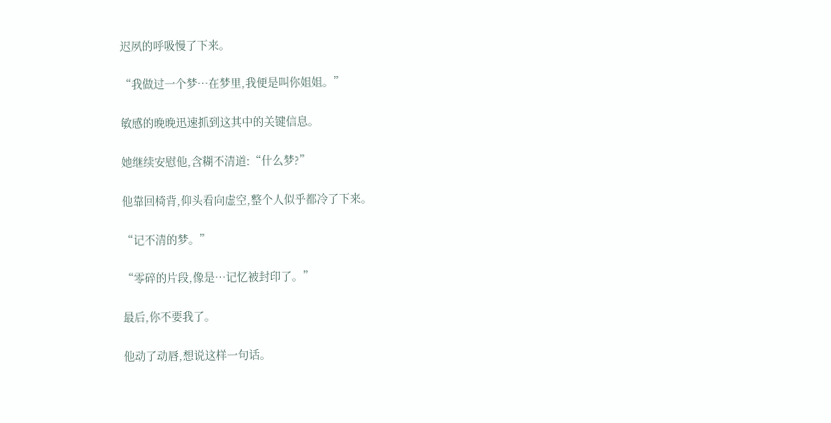迟夙的呼吸慢了下来。

“我做过一个梦…在梦里,我便是叫你姐姐。”

敏感的晚晚迅速抓到这其中的关键信息。

她继续安慰他,含糊不清道:“什么梦?”

他靠回椅背,仰头看向虚空,整个人似乎都冷了下来。

“记不清的梦。”

“零碎的片段,像是…记忆被封印了。”

最后,你不要我了。

他动了动唇,想说这样一句话。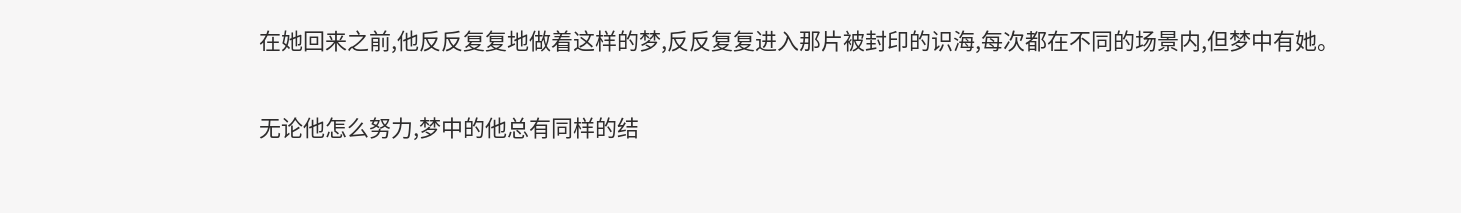在她回来之前,他反反复复地做着这样的梦,反反复复进入那片被封印的识海,每次都在不同的场景内,但梦中有她。

无论他怎么努力,梦中的他总有同样的结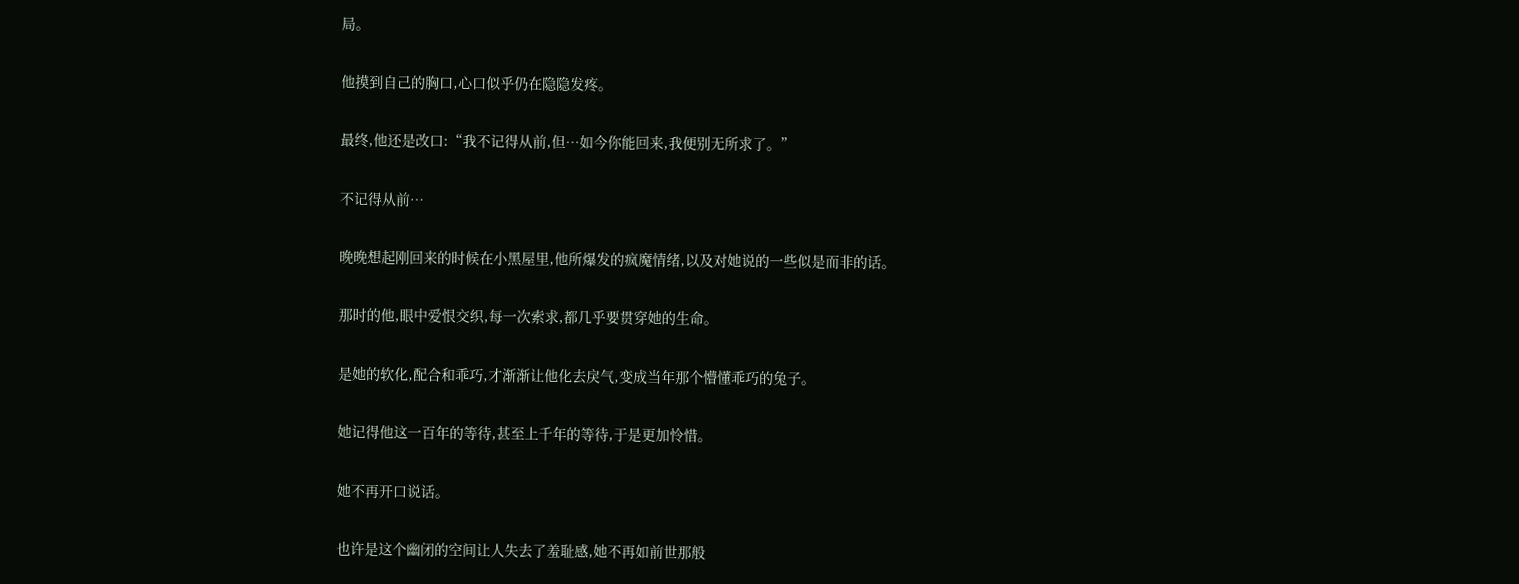局。

他摸到自己的胸口,心口似乎仍在隐隐发疼。

最终,他还是改口:“我不记得从前,但…如今你能回来,我便别无所求了。”

不记得从前…

晚晚想起刚回来的时候在小黑屋里,他所爆发的疯魔情绪,以及对她说的一些似是而非的话。

那时的他,眼中爱恨交织,每一次索求,都几乎要贯穿她的生命。

是她的软化,配合和乖巧,才渐渐让他化去戾气,变成当年那个懵懂乖巧的兔子。

她记得他这一百年的等待,甚至上千年的等待,于是更加怜惜。

她不再开口说话。

也许是这个幽闭的空间让人失去了羞耻感,她不再如前世那般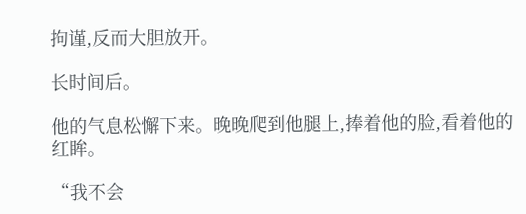拘谨,反而大胆放开。

长时间后。

他的气息松懈下来。晚晚爬到他腿上,捧着他的脸,看着他的红眸。

“我不会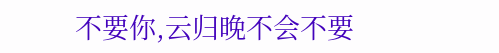不要你,云归晚不会不要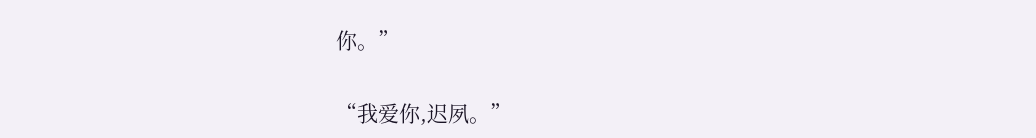你。”

“我爱你,迟夙。”